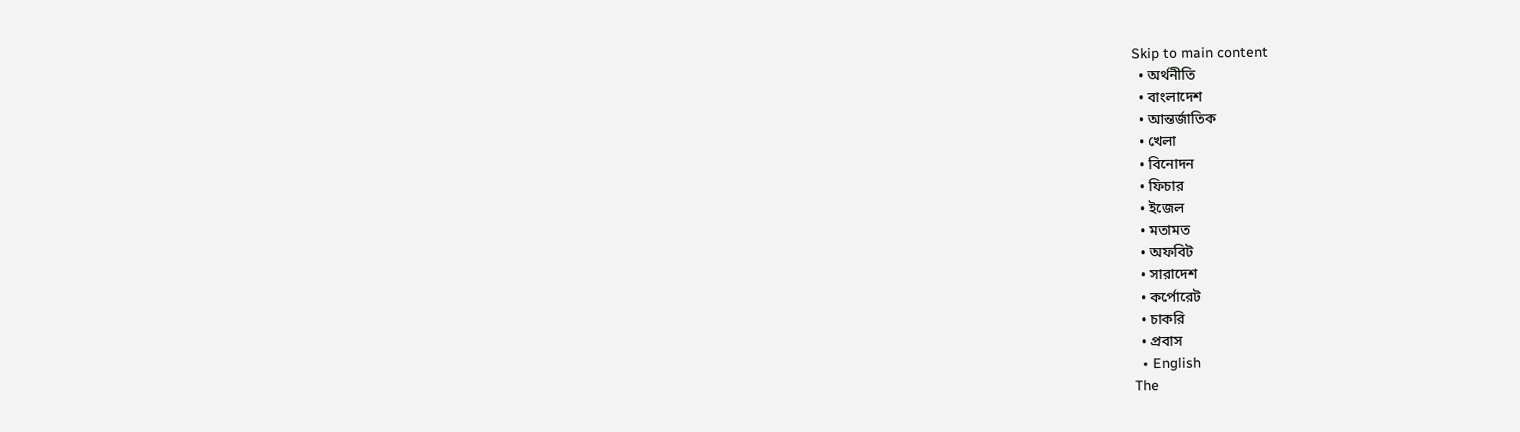Skip to main content
  • অর্থনীতি
  • বাংলাদেশ
  • আন্তর্জাতিক
  • খেলা
  • বিনোদন
  • ফিচার
  • ইজেল
  • মতামত
  • অফবিট
  • সারাদেশ
  • কর্পোরেট
  • চাকরি
  • প্রবাস
  • English
The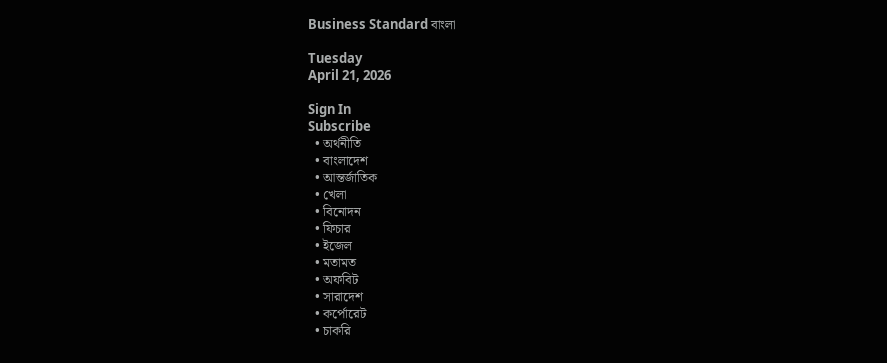Business Standard বাংলা

Tuesday
April 21, 2026

Sign In
Subscribe
  • অর্থনীতি
  • বাংলাদেশ
  • আন্তর্জাতিক
  • খেলা
  • বিনোদন
  • ফিচার
  • ইজেল
  • মতামত
  • অফবিট
  • সারাদেশ
  • কর্পোরেট
  • চাকরি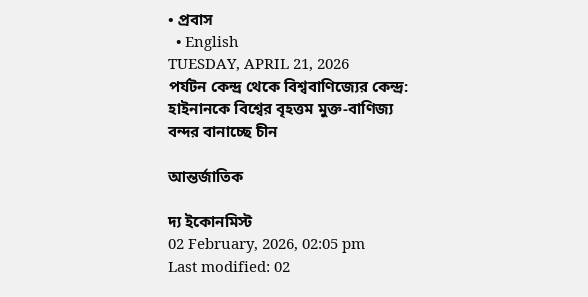• প্রবাস
  • English
TUESDAY, APRIL 21, 2026
পর্যটন কেন্দ্র থেকে বিশ্ববাণিজ্যের কেন্দ্র: হাইনানকে বিশ্বের বৃহত্তম মুক্ত-বাণিজ্য বন্দর বানাচ্ছে চীন

আন্তর্জাতিক

দ্য ইকোনমিস্ট
02 February, 2026, 02:05 pm
Last modified: 02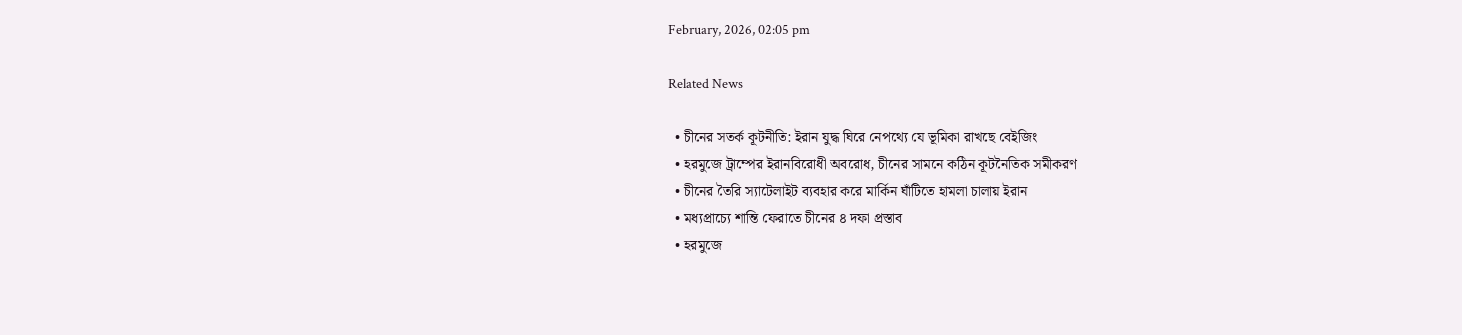February, 2026, 02:05 pm

Related News

  • চীনের সতর্ক কূটনীতি: ইরান যুদ্ধ ঘিরে নেপথ্যে যে ভূমিকা রাখছে বেইজিং
  • হরমুজে ট্রাম্পের ইরানবিরোধী অবরোধ, চীনের সামনে কঠিন কূটনৈতিক সমীকরণ
  • চীনের তৈরি স্যাটেলাইট ব্যবহার করে মার্কিন ঘাঁটিতে হামলা চালায় ইরান
  • মধ্যপ্রাচ্যে শান্তি ফেরাতে চীনের ৪ দফা প্রস্তাব
  • হরমুজে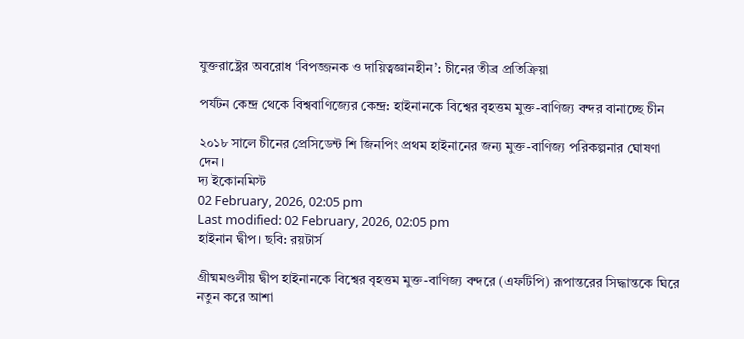যুক্তরাষ্ট্রের অবরোধ ‘বিপজ্জনক ও দায়িত্বজ্ঞানহীন’: চীনের তীব্র প্রতিক্রিয়া

পর্যটন কেন্দ্র থেকে বিশ্ববাণিজ্যের কেন্দ্র: হাইনানকে বিশ্বের বৃহত্তম মুক্ত-বাণিজ্য বন্দর বানাচ্ছে চীন

২০১৮ সালে চীনের প্রেসিডেন্ট শি জিনপিং প্রথম হাইনানের জন্য মুক্ত-বাণিজ্য পরিকল্পনার ঘোষণা দেন।
দ্য ইকোনমিস্ট
02 February, 2026, 02:05 pm
Last modified: 02 February, 2026, 02:05 pm
হাইনান দ্বীপ। ছবি: রয়টার্স

গ্রীষ্মমণ্ডলীয় দ্বীপ হাইনানকে বিশ্বের বৃহত্তম মুক্ত-বাণিজ্য বন্দরে (এফটিপি) রূপান্তরের সিদ্ধান্তকে ঘিরে নতুন করে আশা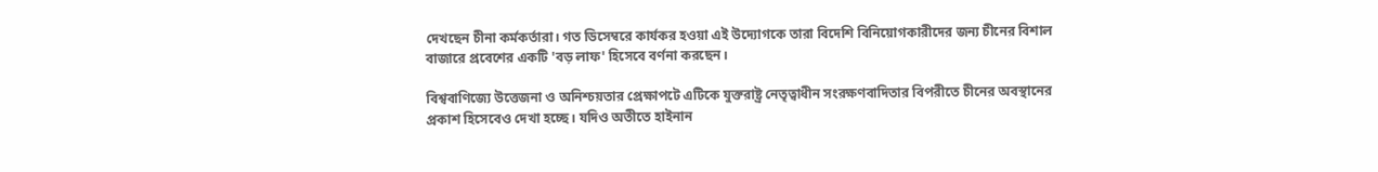দেখছেন চীনা কর্মকর্তারা। গত ডিসেম্বরে কার্যকর হওয়া এই উদ্যোগকে তারা বিদেশি বিনিয়োগকারীদের জন্য চীনের বিশাল বাজারে প্রবেশের একটি 'বড় লাফ' হিসেবে বর্ণনা করছেন।

বিশ্ববাণিজ্যে উত্তেজনা ও অনিশ্চয়তার প্রেক্ষাপটে এটিকে যুক্তরাষ্ট্র নেতৃত্বাধীন সংরক্ষণবাদিতার বিপরীতে চীনের অবস্থানের প্রকাশ হিসেবেও দেখা হচ্ছে। যদিও অতীতে হাইনান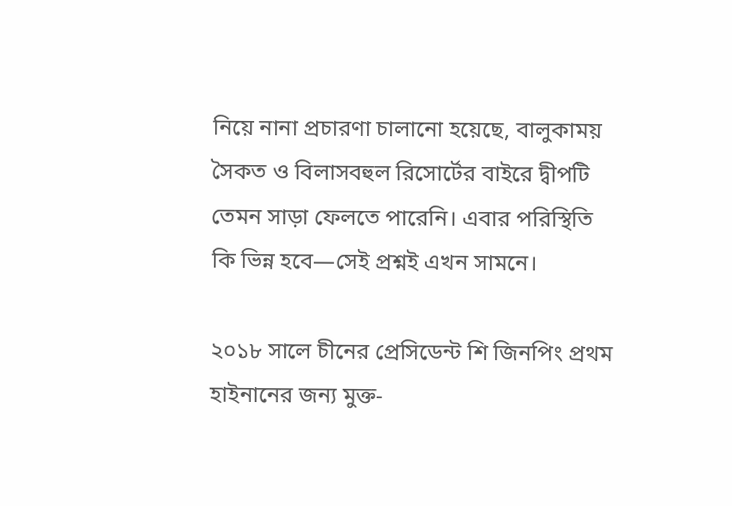নিয়ে নানা প্রচারণা চালানো হয়েছে, বালুকাময় সৈকত ও বিলাসবহুল রিসোর্টের বাইরে দ্বীপটি তেমন সাড়া ফেলতে পারেনি। এবার পরিস্থিতি কি ভিন্ন হবে—সেই প্রশ্নই এখন সামনে।

২০১৮ সালে চীনের প্রেসিডেন্ট শি জিনপিং প্রথম হাইনানের জন্য মুক্ত-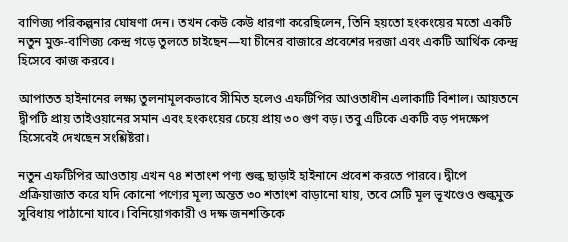বাণিজ্য পরিকল্পনার ঘোষণা দেন। তখন কেউ কেউ ধারণা করেছিলেন, তিনি হয়তো হংকংয়ের মতো একটি নতুন মুক্ত-বাণিজ্য কেন্দ্র গড়ে তুলতে চাইছেন—যা চীনের বাজারে প্রবেশের দরজা এবং একটি আর্থিক কেন্দ্র হিসেবে কাজ করবে।

আপাতত হাইনানের লক্ষ্য তুলনামূলকভাবে সীমিত হলেও এফটিপির আওতাধীন এলাকাটি বিশাল। আয়তনে দ্বীপটি প্রায় তাইওয়ানের সমান এবং হংকংয়ের চেয়ে প্রায় ৩০ গুণ বড়। তবু এটিকে একটি বড় পদক্ষেপ হিসেবেই দেখছেন সংশ্লিষ্টরা।

নতুন এফটিপির আওতায় এখন ৭৪ শতাংশ পণ্য শুল্ক ছাড়াই হাইনানে প্রবেশ করতে পারবে। দ্বীপে প্রক্রিয়াজাত করে যদি কোনো পণ্যের মূল্য অন্তত ৩০ শতাংশ বাড়ানো যায়, তবে সেটি মূল ভূখণ্ডেও শুল্কমুক্ত সুবিধায় পাঠানো যাবে। বিনিয়োগকারী ও দক্ষ জনশক্তিকে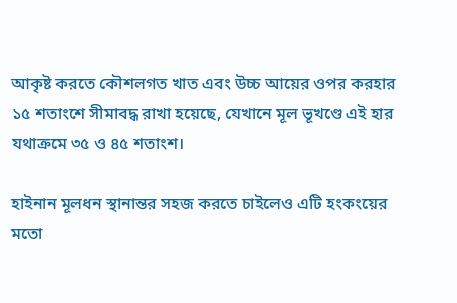আকৃষ্ট করতে কৌশলগত খাত এবং উচ্চ আয়ের ওপর করহার ১৫ শতাংশে সীমাবদ্ধ রাখা হয়েছে, যেখানে মূল ভূখণ্ডে এই হার যথাক্রমে ৩৫ ও ৪৫ শতাংশ।

হাইনান মূলধন স্থানান্তর সহজ করতে চাইলেও এটি হংকংয়ের মতো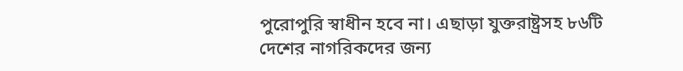পুরোপুরি স্বাধীন হবে না। এছাড়া যুক্তরাষ্ট্রসহ ৮৬টি দেশের নাগরিকদের জন্য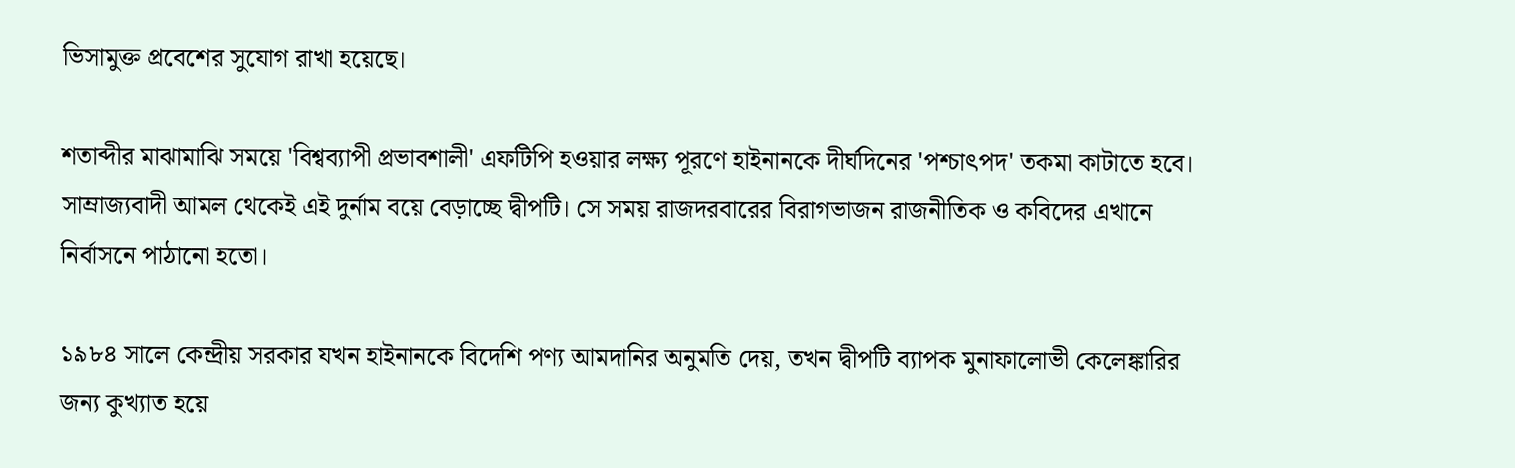ভিসামুক্ত প্রবেশের সুযোগ রাখা হয়েছে।

শতাব্দীর মাঝামাঝি সময়ে 'বিশ্বব্যাপী প্রভাবশালী' এফটিপি হওয়ার লক্ষ্য পূরণে হাইনানকে দীর্ঘদিনের 'পশ্চাৎপদ' তকমা কাটাতে হবে। সাম্রাজ্যবাদী আমল থেকেই এই দুর্নাম বয়ে বেড়াচ্ছে দ্বীপটি। সে সময় রাজদরবারের বিরাগভাজন রাজনীতিক ও কবিদের এখানে নির্বাসনে পাঠানো হতো।

১৯৮৪ সালে কেন্দ্রীয় সরকার যখন হাইনানকে বিদেশি পণ্য আমদানির অনুমতি দেয়, তখন দ্বীপটি ব্যাপক মুনাফালোভী কেলেঙ্কারির জন্য কুখ্যাত হয়ে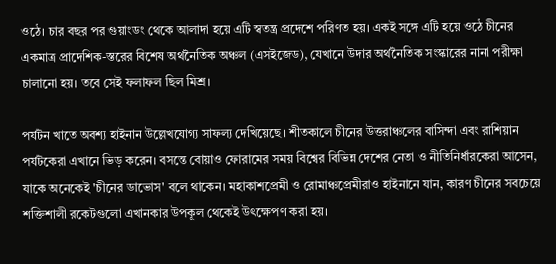ওঠে। চার বছর পর গুয়াংডং থেকে আলাদা হয়ে এটি স্বতন্ত্র প্রদেশে পরিণত হয়। একই সঙ্গে এটি হয়ে ওঠে চীনের একমাত্র প্রাদেশিক-স্তরের বিশেষ অর্থনৈতিক অঞ্চল (এসইজেড), যেখানে উদার অর্থনৈতিক সংস্কারের নানা পরীক্ষা চালানো হয়। তবে সেই ফলাফল ছিল মিশ্র।

পর্যটন খাতে অবশ্য হাইনান উল্লেখযোগ্য সাফল্য দেখিয়েছে। শীতকালে চীনের উত্তরাঞ্চলের বাসিন্দা এবং রাশিয়ান পর্যটকেরা এখানে ভিড় করেন। বসন্তে বোয়াও ফোরামের সময় বিশ্বের বিভিন্ন দেশের নেতা ও নীতিনির্ধারকেরা আসেন, যাকে অনেকেই 'চীনের ডাভোস' বলে থাকেন। মহাকাশপ্রেমী ও রোমাঞ্চপ্রেমীরাও হাইনানে যান, কারণ চীনের সবচেয়ে শক্তিশালী রকেটগুলো এখানকার উপকূল থেকেই উৎক্ষেপণ করা হয়।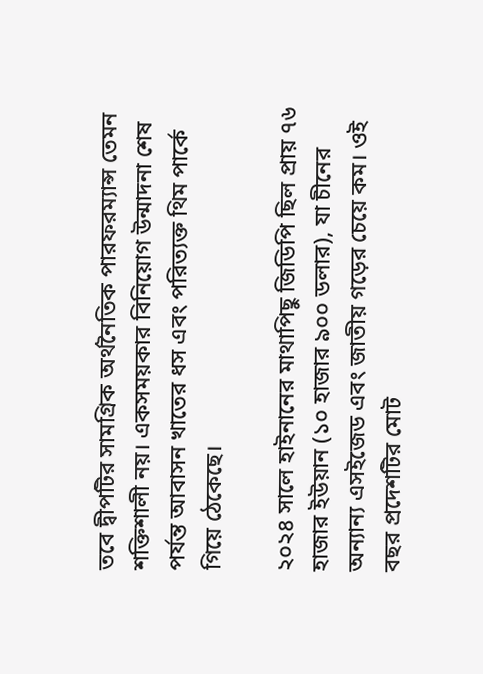তবে দ্বীপটির সামগ্রিক অর্থনৈতিক পারফরম্যান্স তেমন শক্তিশালী নয়। একসময়কার বিনিয়োগ উন্মাদনা শেষ পর্যন্ত আবাসন খাতের ধস এবং পরিত্যক্ত থিম পার্কে গিয়ে ঠেকেছে।

২০২৪ সালে হাইনানের মাথাপিছু জিডিপি ছিল প্রায় ৭৬ হাজার ইউয়ান (১০ হাজার ৯০০ ডলার), যা চীনের অন্যান্য এসইজেড এবং জাতীয় গড়ের চেয়ে কম। ওই বছর প্রদেশটির মোট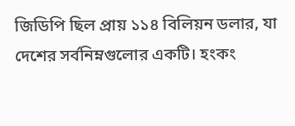জিডিপি ছিল প্রায় ১১৪ বিলিয়ন ডলার, যা দেশের সর্বনিম্নগুলোর একটি। হংকং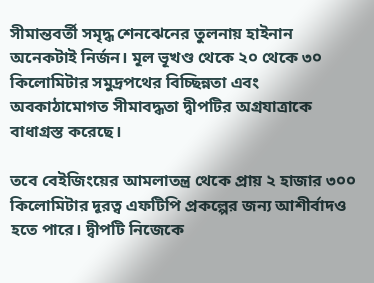সীমান্তবর্তী সমৃদ্ধ শেনঝেনের তুলনায় হাইনান অনেকটাই নির্জন। মূল ভূখণ্ড থেকে ২০ থেকে ৩০ কিলোমিটার সমুদ্রপথের বিচ্ছিন্নতা এবং অবকাঠামোগত সীমাবদ্ধতা দ্বীপটির অগ্রযাত্রাকে বাধাগ্রস্ত করেছে।

তবে বেইজিংয়ের আমলাতন্ত্র থেকে প্রায় ২ হাজার ৩০০ কিলোমিটার দূরত্ব এফটিপি প্রকল্পের জন্য আশীর্বাদও হতে পারে। দ্বীপটি নিজেকে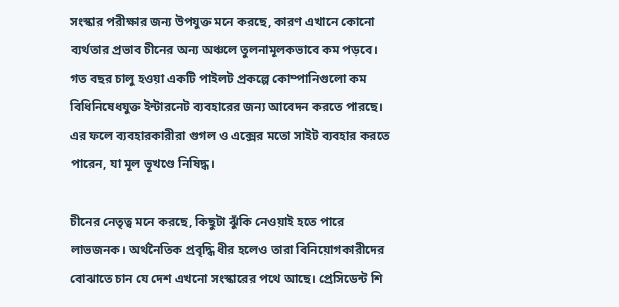সংস্কার পরীক্ষার জন্য উপযুক্ত মনে করছে, কারণ এখানে কোনো ব্যর্থতার প্রভাব চীনের অন্য অঞ্চলে তুলনামূলকভাবে কম পড়বে। গত বছর চালু হওয়া একটি পাইলট প্রকল্পে কোম্পানিগুলো কম বিধিনিষেধযুক্ত ইন্টারনেট ব্যবহারের জন্য আবেদন করতে পারছে। এর ফলে ব্যবহারকারীরা গুগল ও এক্সের মতো সাইট ব্যবহার করতে পারেন, যা মূল ভূখণ্ডে নিষিদ্ধ।

চীনের নেতৃত্ব মনে করছে, কিছুটা ঝুঁকি নেওয়াই হতে পারে লাভজনক। অর্থনৈতিক প্রবৃদ্ধি ধীর হলেও তারা বিনিয়োগকারীদের বোঝাতে চান যে দেশ এখনো সংস্কারের পথে আছে। প্রেসিডেন্ট শি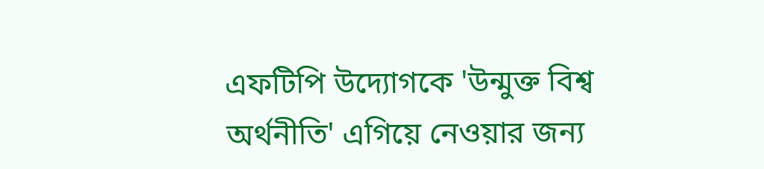এফটিপি উদ্যোগকে 'উন্মুক্ত বিশ্ব অর্থনীতি' এগিয়ে নেওয়ার জন্য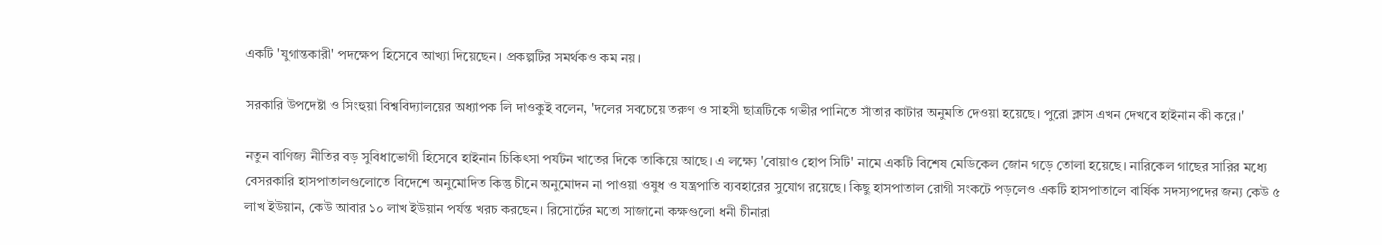একটি 'যুগান্তকারী' পদক্ষেপ হিসেবে আখ্যা দিয়েছেন। প্রকল্পটির সমর্থকও কম নয়।

সরকারি উপদেষ্টা ও সিংহুয়া বিশ্ববিদ্যালয়ের অধ্যাপক লি দাওকুই বলেন, 'দলের সবচেয়ে তরুণ ও সাহসী ছাত্রটিকে গভীর পানিতে সাঁতার কাটার অনুমতি দেওয়া হয়েছে। পুরো ক্লাস এখন দেখবে হাইনান কী করে।'

নতুন বাণিজ্য নীতির বড় সুবিধাভোগী হিসেবে হাইনান চিকিৎসা পর্যটন খাতের দিকে তাকিয়ে আছে। এ লক্ষ্যে 'বোয়াও হোপ সিটি' নামে একটি বিশেষ মেডিকেল জোন গড়ে তোলা হয়েছে। নারিকেল গাছের সারির মধ্যে বেসরকারি হাসপাতালগুলোতে বিদেশে অনুমোদিত কিন্তু চীনে অনুমোদন না পাওয়া ওষুধ ও যন্ত্রপাতি ব্যবহারের সুযোগ রয়েছে। কিছু হাসপাতাল রোগী সংকটে পড়লেও একটি হাসপাতালে বার্ষিক সদস্যপদের জন্য কেউ ৫ লাখ ইউয়ান, কেউ আবার ১০ লাখ ইউয়ান পর্যন্ত খরচ করছেন। রিসোর্টের মতো সাজানো কক্ষগুলো ধনী চীনারা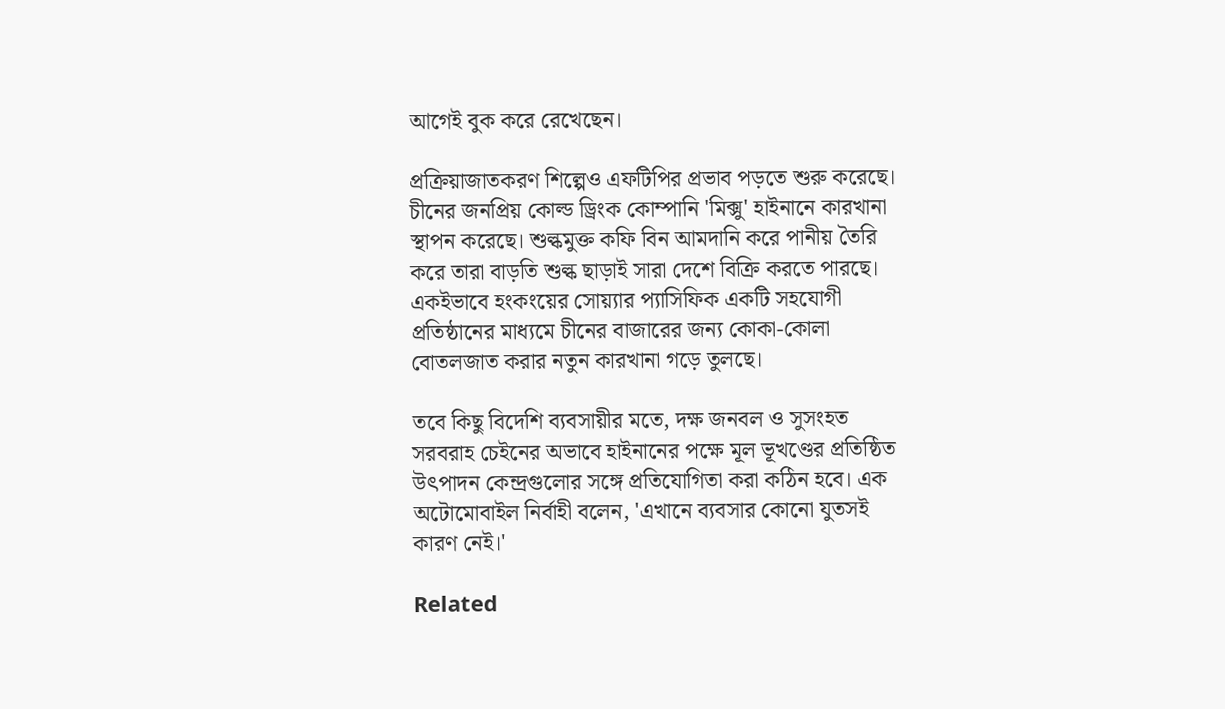আগেই বুক করে রেখেছেন।

প্রক্রিয়াজাতকরণ শিল্পেও এফটিপির প্রভাব পড়তে শুরু করেছে। চীনের জনপ্রিয় কোল্ড ড্রিংক কোম্পানি 'মিক্সু' হাইনানে কারখানা স্থাপন করেছে। শুল্কমুক্ত কফি বিন আমদানি করে পানীয় তৈরি করে তারা বাড়তি শুল্ক ছাড়াই সারা দেশে বিক্রি করতে পারছে। একইভাবে হংকংয়ের সোয়্যার প্যাসিফিক একটি সহযোগী প্রতিষ্ঠানের মাধ্যমে চীনের বাজারের জন্য কোকা-কোলা বোতলজাত করার নতুন কারখানা গড়ে তুলছে।

তবে কিছু বিদেশি ব্যবসায়ীর মতে, দক্ষ জনবল ও সুসংহত সরবরাহ চেইনের অভাবে হাইনানের পক্ষে মূল ভূখণ্ডের প্রতিষ্ঠিত উৎপাদন কেন্দ্রগুলোর সঙ্গে প্রতিযোগিতা করা কঠিন হবে। এক অটোমোবাইল নির্বাহী বলেন, 'এখানে ব্যবসার কোনো যুতসই কারণ নেই।'

Related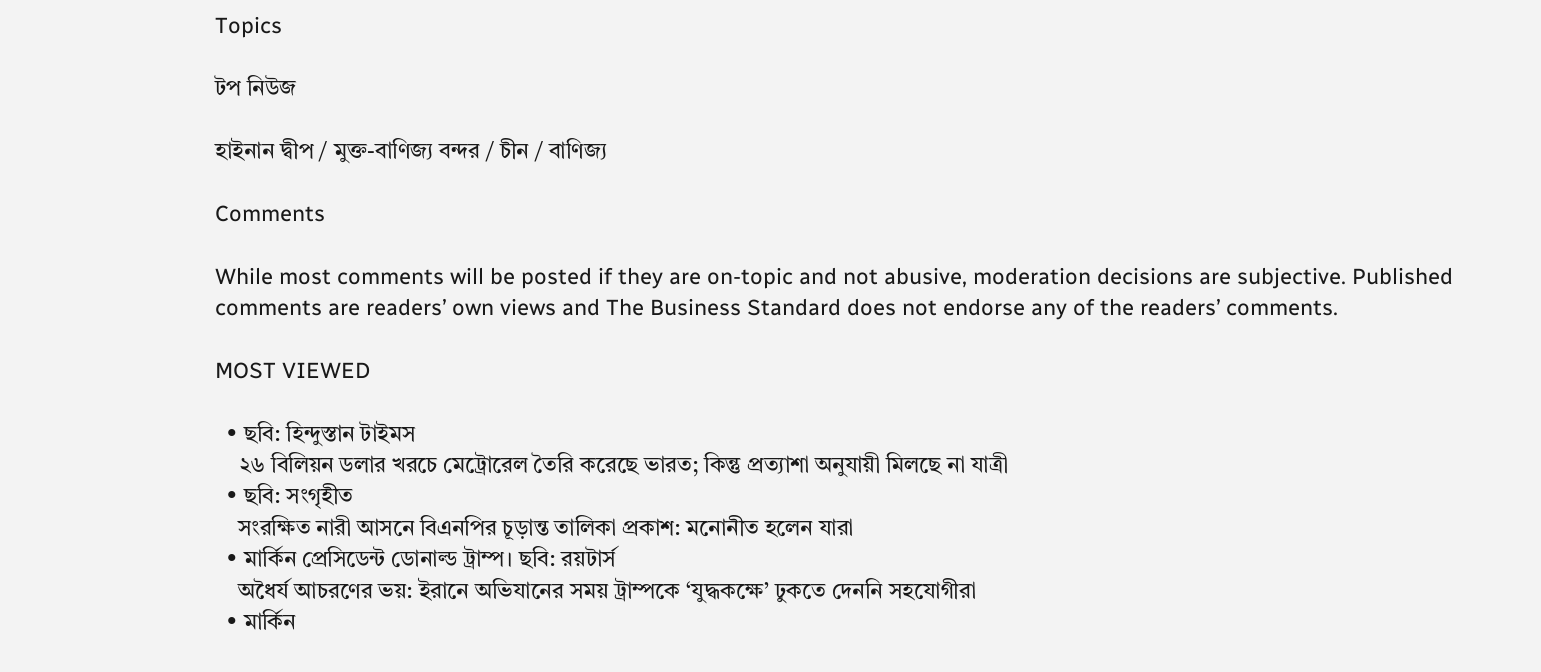Topics

টপ নিউজ

হাইনান দ্বীপ / মুক্ত-বাণিজ্য বন্দর / চীন / বাণিজ্য

Comments

While most comments will be posted if they are on-topic and not abusive, moderation decisions are subjective. Published comments are readers’ own views and The Business Standard does not endorse any of the readers’ comments.

MOST VIEWED

  • ছবি: হিন্দুস্তান টাইমস
    ২৬ বিলিয়ন ডলার খরচে মেট্রোরেল তৈরি করেছে ভারত; কিন্তু প্রত্যাশা অনুযায়ী মিলছে না যাত্রী
  • ছবি: সংগৃহীত
    সংরক্ষিত নারী আসনে বিএনপির চূড়ান্ত তালিকা প্রকাশ: মনোনীত হলেন যারা
  • মার্কিন প্রেসিডেন্ট ডোনাল্ড ট্রাম্প। ছবি: রয়টার্স
    অধৈর্য আচরণের ভয়: ইরানে অভিযানের সময় ট্রাম্পকে ‘যুদ্ধকক্ষে’ ঢুকতে দেননি সহযোগীরা
  • মার্কিন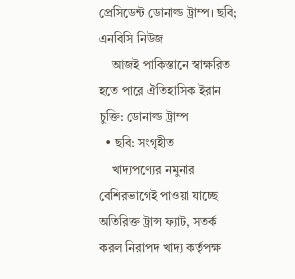প্রেসিডেন্ট ডোনাল্ড ট্রাম্প। ছবি; এনবিসি নিউজ
    আজই পাকিস্তানে স্বাক্ষরিত হতে পারে ঐতিহাসিক ইরান চুক্তি: ডোনাল্ড ট্রাম্প
  • ছবি: সংগৃহীত
    খাদ্যপণ্যের নমুনার বেশিরভাগেই পাওয়া যাচ্ছে অতিরিক্ত ট্রান্স ফ্যাট, সতর্ক করল নিরাপদ খাদ্য কর্তৃপক্ষ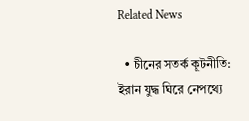Related News

  • চীনের সতর্ক কূটনীতি: ইরান যুদ্ধ ঘিরে নেপথ্যে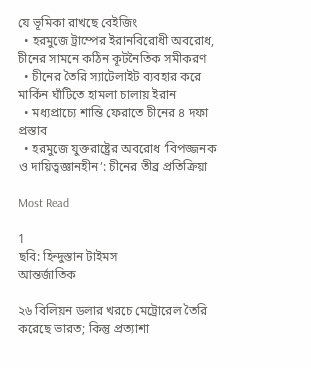যে ভূমিকা রাখছে বেইজিং
  • হরমুজে ট্রাম্পের ইরানবিরোধী অবরোধ, চীনের সামনে কঠিন কূটনৈতিক সমীকরণ
  • চীনের তৈরি স্যাটেলাইট ব্যবহার করে মার্কিন ঘাঁটিতে হামলা চালায় ইরান
  • মধ্যপ্রাচ্যে শান্তি ফেরাতে চীনের ৪ দফা প্রস্তাব
  • হরমুজে যুক্তরাষ্ট্রের অবরোধ ‘বিপজ্জনক ও দায়িত্বজ্ঞানহীন’: চীনের তীব্র প্রতিক্রিয়া

Most Read

1
ছবি: হিন্দুস্তান টাইমস
আন্তর্জাতিক

২৬ বিলিয়ন ডলার খরচে মেট্রোরেল তৈরি করেছে ভারত; কিন্তু প্রত্যাশা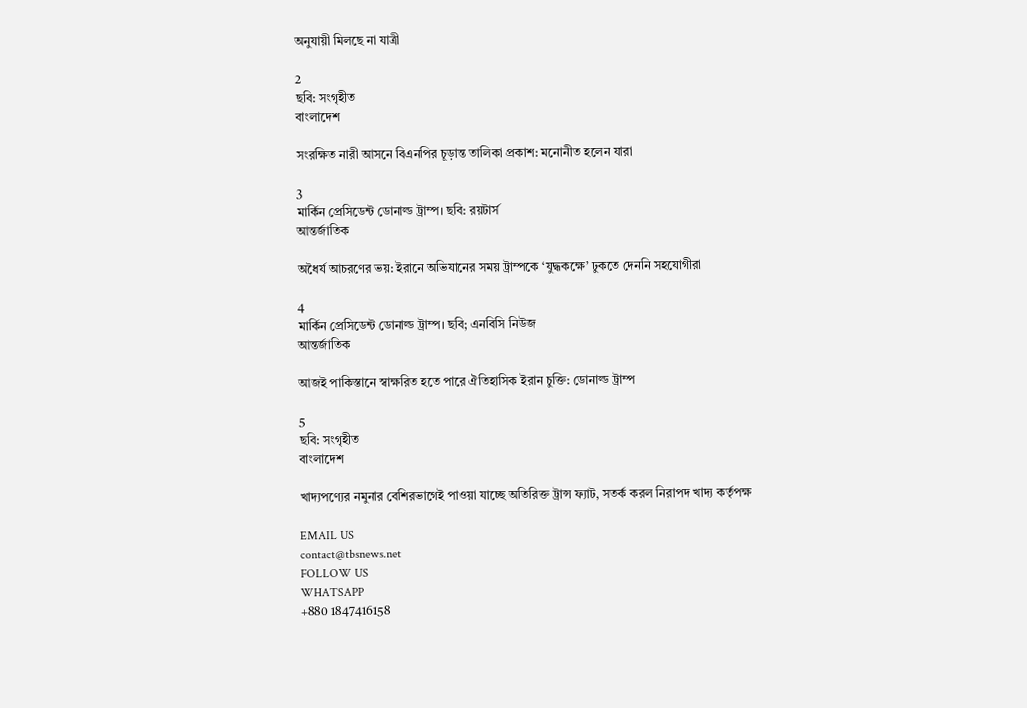অনুযায়ী মিলছে না যাত্রী

2
ছবি: সংগৃহীত
বাংলাদেশ

সংরক্ষিত নারী আসনে বিএনপির চূড়ান্ত তালিকা প্রকাশ: মনোনীত হলেন যারা

3
মার্কিন প্রেসিডেন্ট ডোনাল্ড ট্রাম্প। ছবি: রয়টার্স
আন্তর্জাতিক

অধৈর্য আচরণের ভয়: ইরানে অভিযানের সময় ট্রাম্পকে ‘যুদ্ধকক্ষে’ ঢুকতে দেননি সহযোগীরা

4
মার্কিন প্রেসিডেন্ট ডোনাল্ড ট্রাম্প। ছবি; এনবিসি নিউজ
আন্তর্জাতিক

আজই পাকিস্তানে স্বাক্ষরিত হতে পারে ঐতিহাসিক ইরান চুক্তি: ডোনাল্ড ট্রাম্প

5
ছবি: সংগৃহীত
বাংলাদেশ

খাদ্যপণ্যের নমুনার বেশিরভাগেই পাওয়া যাচ্ছে অতিরিক্ত ট্রান্স ফ্যাট, সতর্ক করল নিরাপদ খাদ্য কর্তৃপক্ষ

EMAIL US
contact@tbsnews.net
FOLLOW US
WHATSAPP
+880 1847416158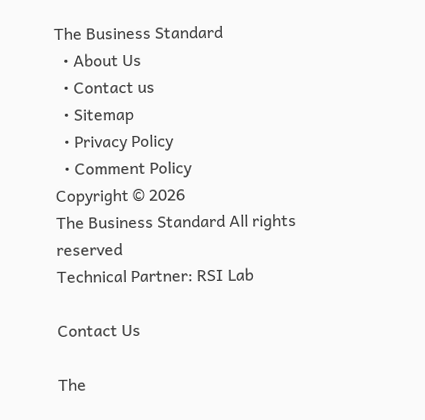The Business Standard
  • About Us
  • Contact us
  • Sitemap
  • Privacy Policy
  • Comment Policy
Copyright © 2026
The Business Standard All rights reserved
Technical Partner: RSI Lab

Contact Us

The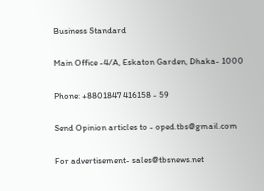Business Standard

Main Office -4/A, Eskaton Garden, Dhaka- 1000

Phone: +8801847 416158 - 59

Send Opinion articles to - oped.tbs@gmail.com

For advertisement- sales@tbsnews.net